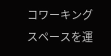コワーキングスペースを運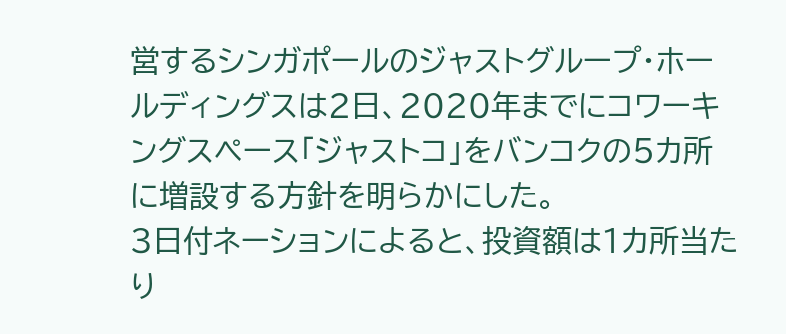営するシンガポールのジャストグループ・ホールディングスは2日、2020年までにコワーキングスペース「ジャストコ」をバンコクの5カ所に増設する方針を明らかにした。
3日付ネーションによると、投資額は1カ所当たり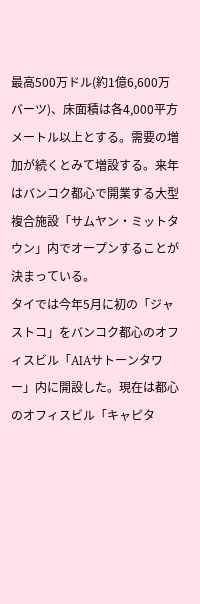最高500万ドル(約1億6,600万バーツ)、床面積は各4,000平方メートル以上とする。需要の増加が続くとみて増設する。来年はバンコク都心で開業する大型複合施設「サムヤン・ミットタウン」内でオープンすることが決まっている。
タイでは今年5月に初の「ジャストコ」をバンコク都心のオフィスビル「AIAサトーンタワー」内に開設した。現在は都心のオフィスビル「キャピタ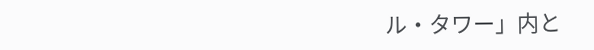ル・タワー」内と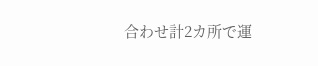合わせ計2カ所で運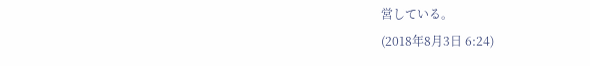営している。
(2018年8月3日 6:24)